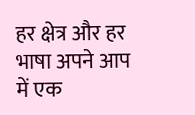हर क्षेत्र और हर भाषा अपने आप में एक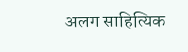अलग साहित्यिक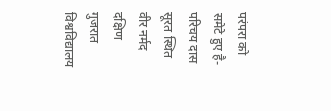परंपरा को समेटे हुए है-परिचय दास
सूरत स्थित वीर नर्मद दक्षिण गुजरात विश्वविद्यालय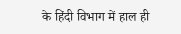के हिंदी विभाग में हाल ही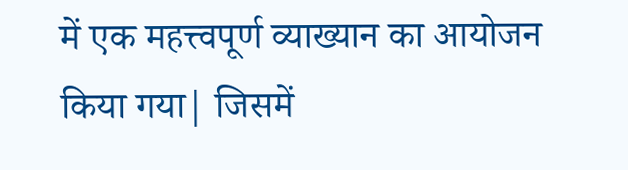में एक महत्त्वपूर्ण व्याख्यान का आयोजन किया गया| जिसमें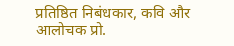प्रतिष्ठित निबंधकार, कवि और आलोचक प्रो.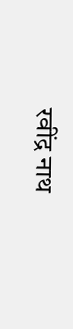रवींद्र नाथ